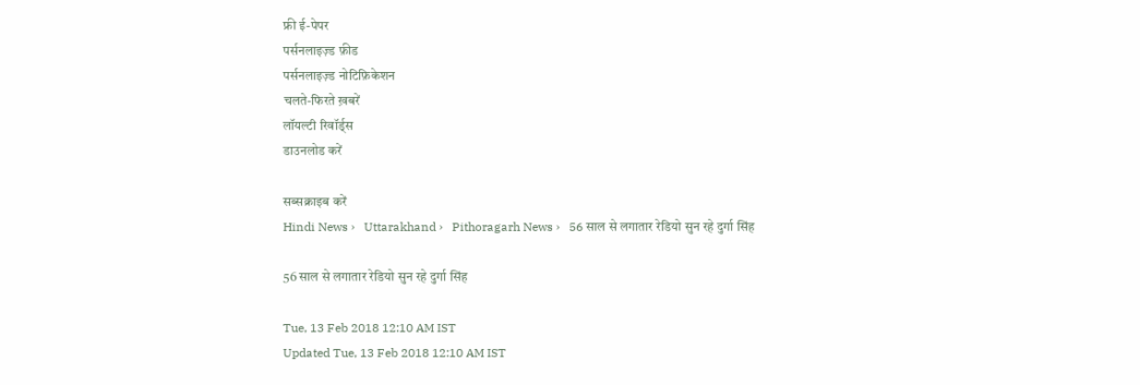फ्री ई-पेपर
पर्सनलाइज़्ड फ़ीड
पर्सनलाइज़्ड नोटिफ़िकेशन
चलते-फिरते ख़बरें
लॉयल्टी रिवॉर्ड्स
डाउनलोड करें

सब्सक्राइब करें
Hindi News ›   Uttarakhand ›   Pithoragarh News ›   56 साल से लगातार रेडियो सुन रहे दुर्गा सिंह

56 साल से लगातार रेडियो सुन रहे दुर्गा सिंह

Tue, 13 Feb 2018 12:10 AM IST
Updated Tue, 13 Feb 2018 12:10 AM IST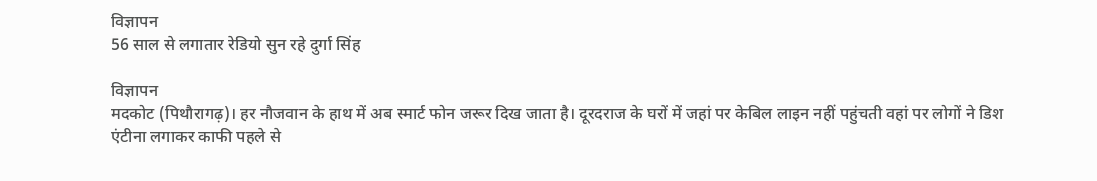विज्ञापन
56 साल से लगातार रेडियो सुन रहे दुर्गा सिंह

विज्ञापन
मदकोट (पिथौरागढ़)। हर नौजवान के हाथ में अब स्मार्ट फोन जरूर दिख जाता है। दूरदराज के घरों में जहां पर केबिल लाइन नहीं पहुंचती वहां पर लोगों ने डिश एंटीना लगाकर काफी पहले से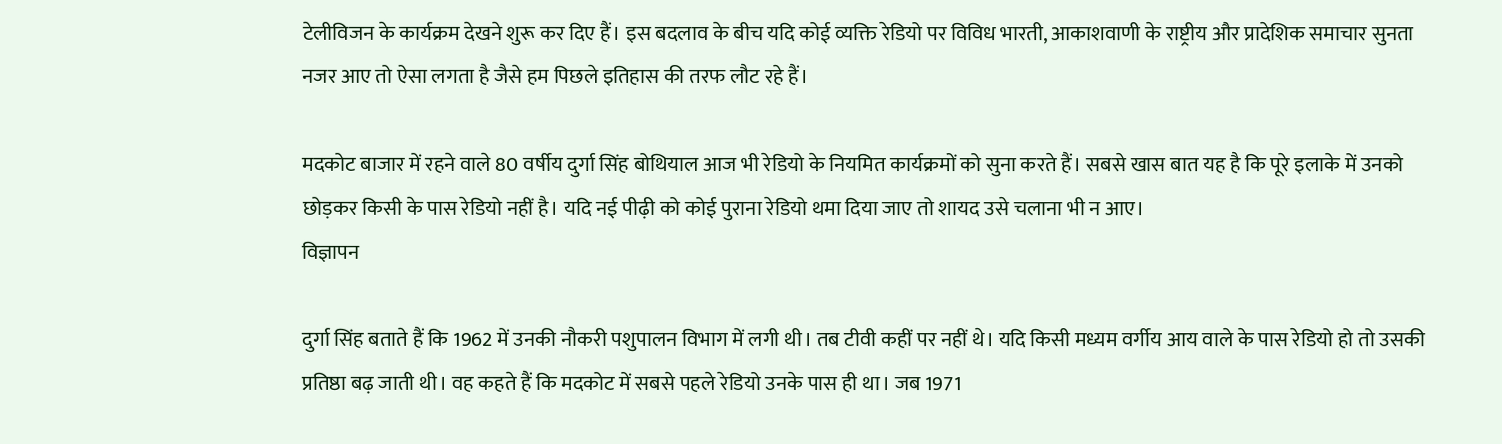टेलीविजन के कार्यक्रम देखने शुरू कर दिए हैं। इस बदलाव के बीच यदि कोई व्यक्ति रेडियो पर विविध भारती, आकाशवाणी के राष्ट्रीय और प्रादेशिक समाचार सुनता नजर आए तो ऐसा लगता है जैसे हम पिछले इतिहास की तरफ लौट रहे हैं।

मदकोट बाजार में रहने वाले 80 वर्षीय दुर्गा सिंह बोथियाल आज भी रेडियो के नियमित कार्यक्रमों को सुना करते हैं। सबसे खास बात यह है कि पूरे इलाके में उनको छोड़कर किसी के पास रेडियो नहीं है। यदि नई पीढ़ी को कोई पुराना रेडियो थमा दिया जाए तो शायद उसे चलाना भी न आए।
विज्ञापन

दुर्गा सिंह बताते हैं कि 1962 में उनकी नौकरी पशुपालन विभाग में लगी थी। तब टीवी कहीं पर नहीं थे। यदि किसी मध्यम वर्गीय आय वाले के पास रेडियो हो तो उसकी प्रतिष्ठा बढ़ जाती थी। वह कहते हैं कि मदकोट में सबसे पहले रेडियो उनके पास ही था। जब 1971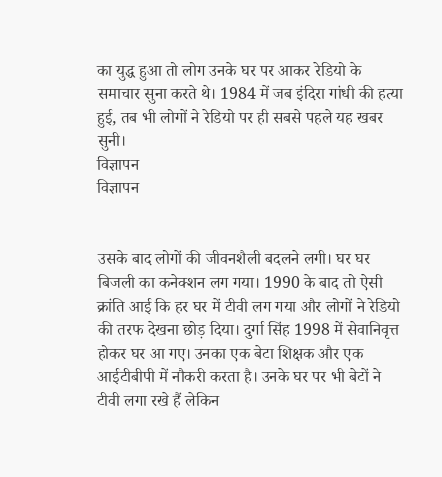का युद्ध हुआ तो लोग उनके घर पर आकर रेडियो के समाचार सुना करते थे। 1984 में जब इंदिरा गांधी की हत्या हुई, तब भी लोगों ने रेडियो पर ही सबसे पहले यह खबर सुनी।
विज्ञापन
विज्ञापन


उसके बाद लोगों की जीवनशैली बदलने लगी। घर घर बिजली का कनेक्शन लग गया। 1990 के बाद तो ऐसी क्रांति आई कि हर घर में टीवी लग गया और लोगों ने रेडियो की तरफ देखना छोड़ दिया। दुर्गा सिंह 1998 में सेवानिवृत्त होकर घर आ गए। उनका एक बेटा शिक्षक और एक आईटीबीपी में नौकरी करता है। उनके घर पर भी बेटों ने टीवी लगा रखे हैं लेकिन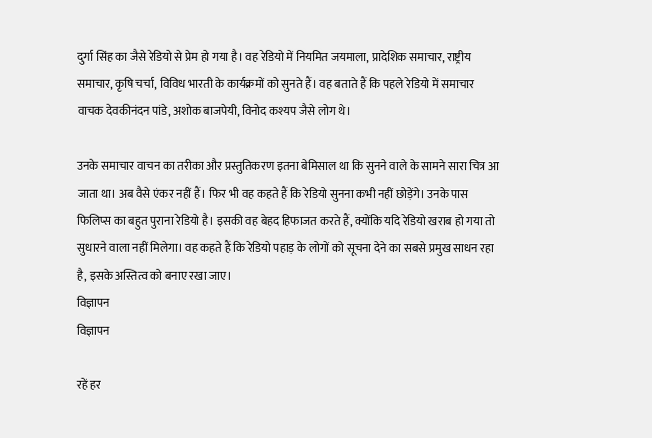दुर्गा सिंह का जैसे रेडियो से प्रेम हो गया है। वह रेडियो में नियमित जयमाला, प्रादेशिक समाचार, राष्ट्रीय समाचार, कृषि चर्चा, विविध भारती के कार्यक्रमों को सुनते हैं। वह बताते हैं कि पहले रेडियो में समाचार वाचक देवकीनंदन पांडे, अशोक बाजपेयी, विनोद कश्यप जैसे लोग थे।

उनके समाचार वाचन का तरीका और प्रस्तुतिकरण इतना बेमिसाल था कि सुनने वाले के सामने सारा चित्र आ जाता था। अब वैसे एंकर नहीं हैं। फिर भी वह कहते हैं कि रेडियो सुनना कभी नहीं छोड़ेंगे। उनके पास फिलिप्स का बहुत पुराना रेडियो है। इसकी वह बेहद हिफाजत करते हैं, क्योंकि यदि रेडियो खराब हो गया तो सुधारने वाला नहीं मिलेगा। वह कहते हैं कि रेडियो पहाड़ के लोगों को सूचना देने का सबसे प्रमुख साधन रहा है, इसके अस्तित्व को बनाए रखा जाए।
विज्ञापन
विज्ञापन

रहें हर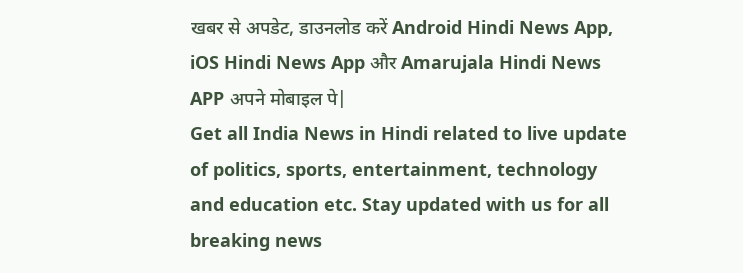खबर से अपडेट, डाउनलोड करें Android Hindi News App, iOS Hindi News App और Amarujala Hindi News APP अपने मोबाइल पे|
Get all India News in Hindi related to live update of politics, sports, entertainment, technology and education etc. Stay updated with us for all breaking news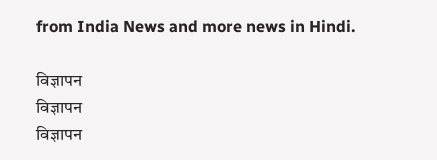from India News and more news in Hindi.

विज्ञापन
विज्ञापन
विज्ञापन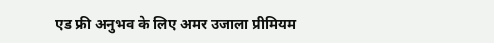एड फ्री अनुभव के लिए अमर उजाला प्रीमियम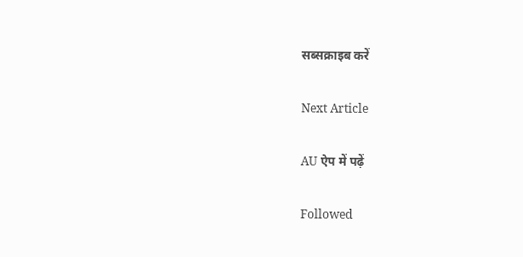सब्सक्राइब करें

Next Article

AU ऐप में पढ़ें

Followed